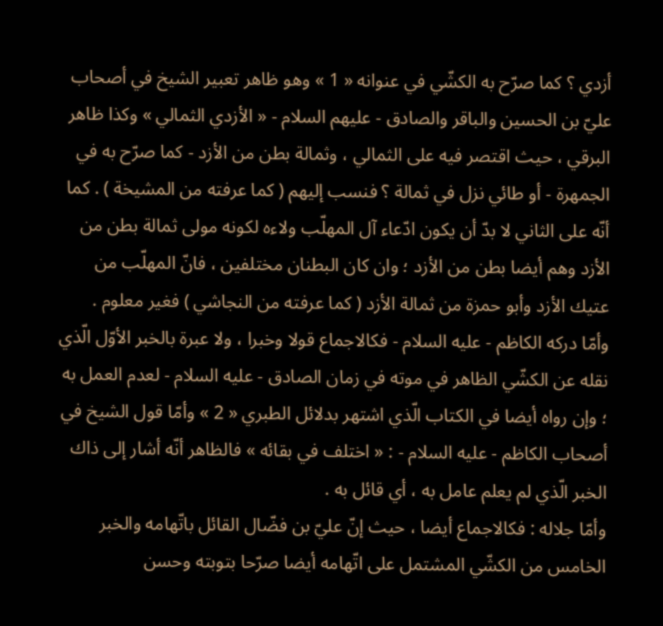أزدي ؟ كما صرّح به الكشّي في عنوانه « 1 » وهو ظاهر تعبير الشيخ في أصحاب عليّ بن الحسين والباقر والصادق - عليهم السلام - « الأزدي الثمالي » وكذا ظاهر البرقي ، حيث اقتصر فيه على الثمالي ، وثمالة بطن من الأزد - كما صرّح به في الجمهرة - أو طائي نزل في ثمالة ؟ فنسب إليهم ( كما عرفته من المشيخة ) . كما أنّه على الثاني لا بدّ أن يكون ادّعاء آل المهلّب ولاءه لكونه مولى ثمالة بطن من الأزد وهم أيضا بطن من الأزد ؛ وان كان البطنان مختلفين ، فانّ المهلّب من عتيك الأزد وأبو حمزة من ثمالة الأزد ( كما عرفته من النجاشي ) فغير معلوم .
وأمّا دركه الكاظم - عليه السلام - فكالاجماع قولا وخبرا ، ولا عبرة بالخبر الأوّل الّذي نقله عن الكشّي الظاهر في موته في زمان الصادق - عليه السلام - لعدم العمل به ؛ وإن رواه أيضا في الكتاب الّذي اشتهر بدلائل الطبري « 2 » وأمّا قول الشيخ في أصحاب الكاظم - عليه السلام - : « اختلف في بقائه » فالظاهر أنّه أشار إلى ذاك الخبر الّذي لم يعلم عامل به ، أي قائل به .
وأمّا جلاله : فكالاجماع أيضا ، حيث إنّ عليّ بن فضّال القائل باتّهامه والخبر الخامس من الكشّي المشتمل على اتّهامه أيضا صرّحا بتوبته وحسن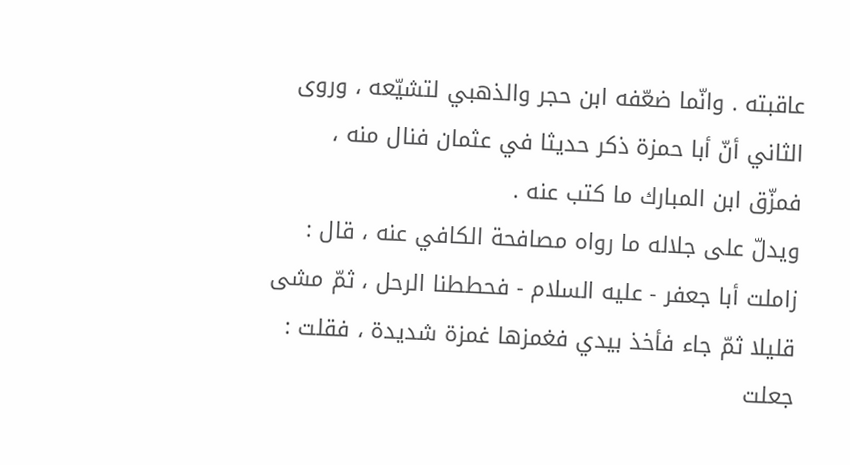عاقبته . وانّما ضعّفه ابن حجر والذهبي لتشيّعه ، وروى الثاني أنّ أبا حمزة ذكر حديثا في عثمان فنال منه ، فمزّق ابن المبارك ما كتب عنه .
ويدلّ على جلاله ما رواه مصافحة الكافي عنه ، قال : زاملت أبا جعفر - عليه السلام - فحططنا الرحل ، ثمّ مشى قليلا ثمّ جاء فأخذ بيدي فغمزها غمزة شديدة ، فقلت : جعلت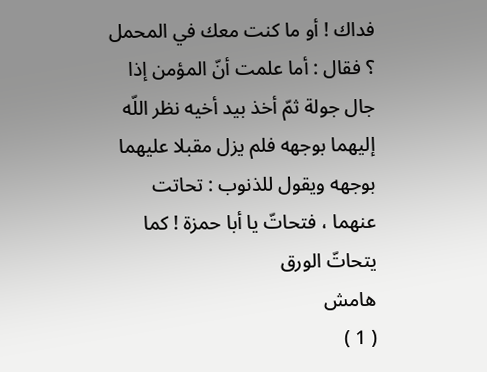فداك ! أو ما كنت معك في المحمل ؟ فقال : أما علمت أنّ المؤمن إذا جال جولة ثمّ أخذ بيد أخيه نظر اللّه إليهما بوجهه فلم يزل مقبلا عليهما بوجهه ويقول للذنوب : تحاتت عنهما ، فتحاتّ يا أبا حمزة ! كما يتحاتّ الورق
هامش
( 1 )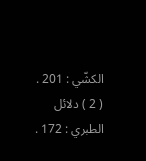الكشّي : 201 .
( 2 ) دلائل الطبري : 172 .